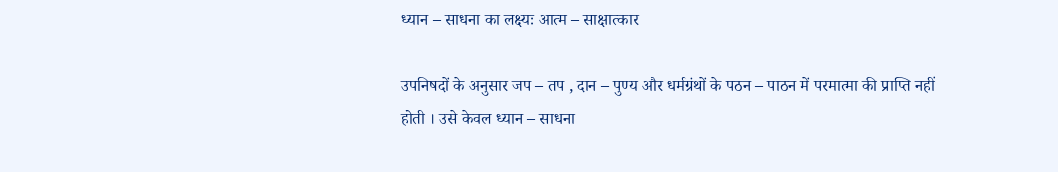ध्यान – साधना का लक्ष्यः आत्म – साक्षात्कार

उपनिषदों के अनुसार जप – तप , दान – पुण्य और धर्मग्रंथों के पठन – पाठन में परमात्मा की प्राप्ति नहीं होती । उसे केवल ध्यान – साधना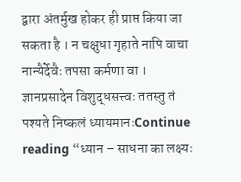द्वारा अंतर्मुख होकर ही प्राप्त किया जा सकता है । न चक्षुधा गृहाते नापि वाचा नान्यैर्देवैः तपसा कर्मणा वा । ज्ञानप्रसादेन विशुद्धसत्त्वः ततस्तु तं पश्यते निष्कलं ध्यायमानःContinue reading “ध्यान – साधना का लक्ष्यः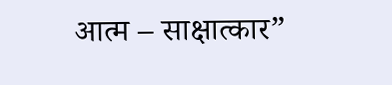आत्म – साक्षात्कार”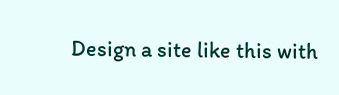Design a site like this with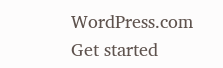WordPress.com
Get started